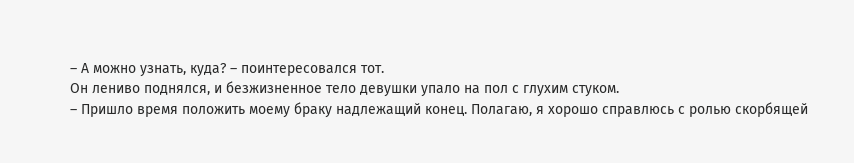– А можно узнать, куда? – поинтересовался тот.
Он лениво поднялся, и безжизненное тело девушки упало на пол с глухим стуком.
– Пришло время положить моему браку надлежащий конец. Полагаю, я хорошо справлюсь с ролью скорбящей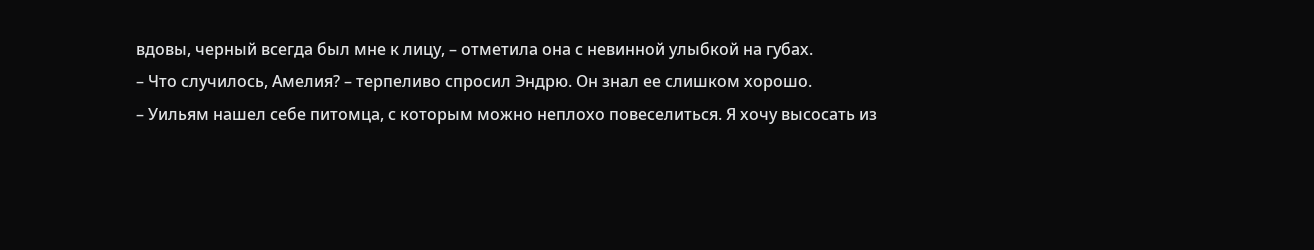вдовы, черный всегда был мне к лицу, – отметила она с невинной улыбкой на губах.
– Что случилось, Амелия? – терпеливо спросил Эндрю. Он знал ее слишком хорошо.
– Уильям нашел себе питомца, с которым можно неплохо повеселиться. Я хочу высосать из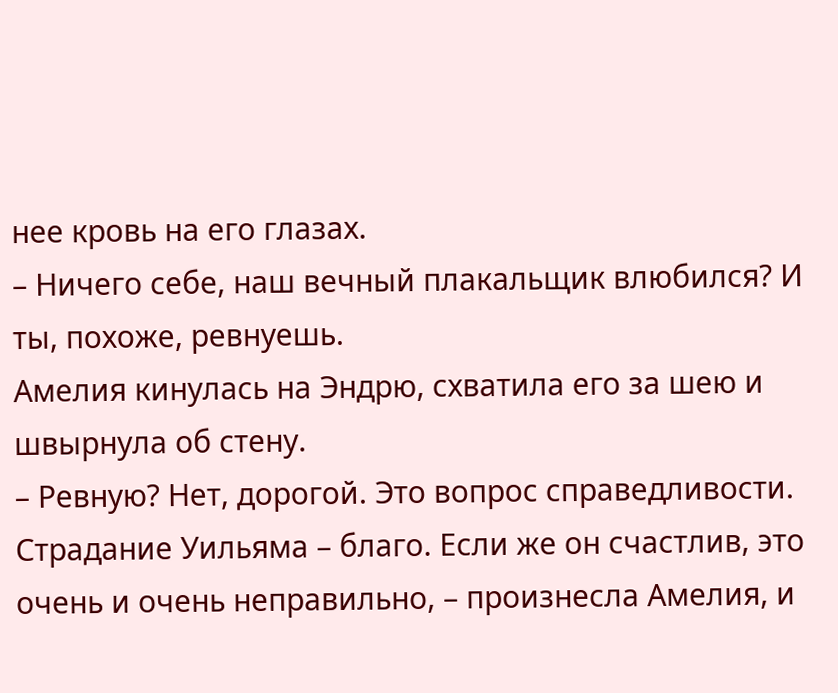нее кровь на его глазах.
– Ничего себе, наш вечный плакальщик влюбился? И ты, похоже, ревнуешь.
Амелия кинулась на Эндрю, схватила его за шею и швырнула об стену.
– Ревную? Нет, дорогой. Это вопрос справедливости. Страдание Уильяма – благо. Если же он счастлив, это очень и очень неправильно, – произнесла Амелия, и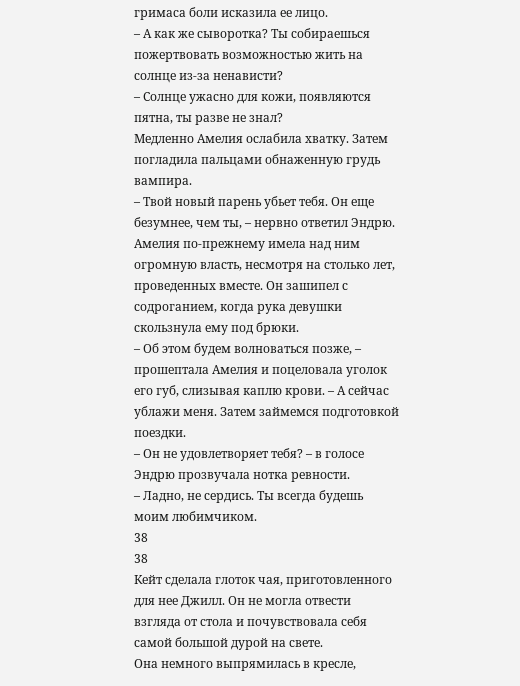гримаса боли исказила ее лицо.
– А как же сыворотка? Ты собираешься пожертвовать возможностью жить на солнце из-за ненависти?
– Солнце ужасно для кожи, появляются пятна, ты разве не знал?
Медленно Амелия ослабила хватку. Затем погладила пальцами обнаженную грудь вампира.
– Твой новый парень убьет тебя. Он еще безумнее, чем ты, – нервно ответил Эндрю.
Амелия по-прежнему имела над ним огромную власть, несмотря на столько лет, проведенных вместе. Он зашипел с содроганием, когда рука девушки скользнула ему под брюки.
– Об этом будем волноваться позже, – прошептала Амелия и поцеловала уголок его губ, слизывая каплю крови. – А сейчас ублажи меня. Затем займемся подготовкой поездки.
– Он не удовлетворяет тебя? – в голосе Эндрю прозвучала нотка ревности.
– Ладно, не сердись. Ты всегда будешь моим любимчиком.
38
38
Кейт сделала глоток чая, приготовленного для нее Джилл. Он не могла отвести взгляда от стола и почувствовала себя самой большой дурой на свете.
Она немного выпрямилась в кресле,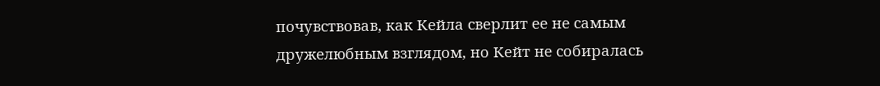почувствовав, как Кейла сверлит ее не самым дружелюбным взглядом, но Кейт не собиралась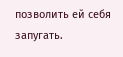позволить ей себя запугать.